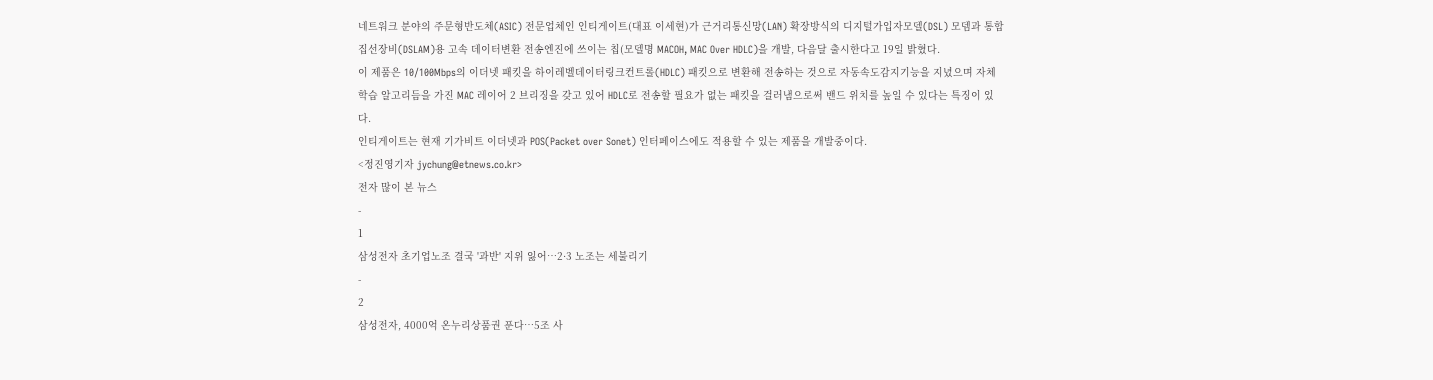네트워크 분야의 주문형반도체(ASIC) 전문업체인 인티게이트(대표 이세현)가 근거리통신망(LAN) 확장방식의 디지털가입자모델(DSL) 모뎀과 통합집선장비(DSLAM)용 고속 데이터변환 전송엔진에 쓰이는 칩(모델명 MACOH, MAC Over HDLC)을 개발, 다음달 출시한다고 19일 밝혔다.
이 제품은 10/100Mbps의 이더넷 패킷을 하이레벨데이터링크컨트롤(HDLC) 패킷으로 변환해 전송하는 것으로 자동속도감지기능을 지녔으며 자체 학습 알고리듬을 가진 MAC 레이어 2 브리징을 갖고 있어 HDLC로 전송할 필요가 없는 패킷을 걸러냄으로써 밴드 위치를 높일 수 있다는 특징이 있다.
인티게이트는 현재 기가비트 이더넷과 POS(Packet over Sonet) 인터페이스에도 적용할 수 있는 제품을 개발중이다.
<정진영기자 jychung@etnews.co.kr>
전자 많이 본 뉴스
-
1
삼성전자 초기업노조 결국 '과반' 지위 잃어…2·3 노조는 세불리기
-
2
삼성전자, 4000억 온누리상품권 푼다…5조 사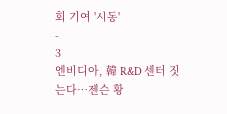회 기여 '시동'
-
3
엔비디아, 韓 R&D 센터 짓는다…젠슨 황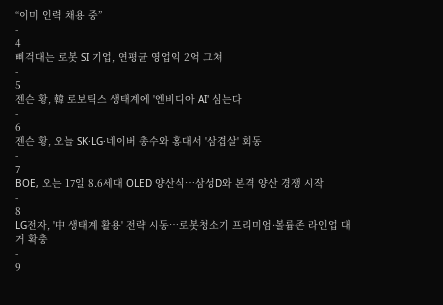“이미 인력 채용 중”
-
4
삐걱대는 로봇 SI 기업, 연평균 영업익 2억 그쳐
-
5
젠슨 황, 韓 로보틱스 생태계에 '엔비디아 AI' 심는다
-
6
젠슨 황, 오늘 SK·LG·네이버 총수와 홍대서 '삼겹살' 회동
-
7
BOE, 오는 17일 8.6세대 OLED 양산식…삼성D와 본격 양산 경쟁 시작
-
8
LG전자, '中 생태계 활용' 전략 시동…로봇청소기 프리미엄·볼륨존 라인업 대거 확충
-
9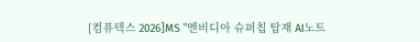[컴퓨텍스 2026]MS "엔비디아 슈퍼칩 탑재 AI노트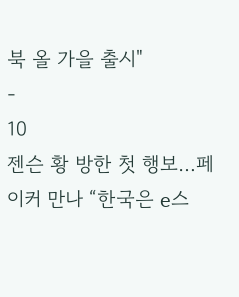북 올 가을 출시"
-
10
젠슨 황 방한 첫 행보…페이커 만나 “한국은 e스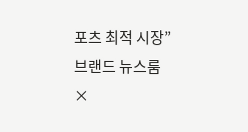포츠 최적 시장”
브랜드 뉴스룸
×